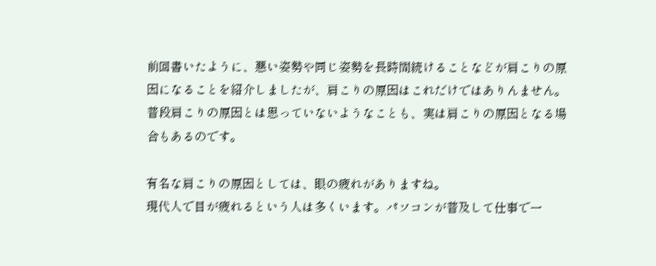前回書いたように、悪い姿勢や同じ姿勢を長時間続けることなどが肩こりの原因になることを紹介しましたが、肩こりの原因はこれだけではありんません。普段肩こりの原因とは思っていないようなことも、実は肩こりの原因となる場合もあるのです。

有名な肩こりの原因としては、眼の疲れがありますね。
現代人で目が疲れるという人は多くいます。パソコンが普及して仕事で一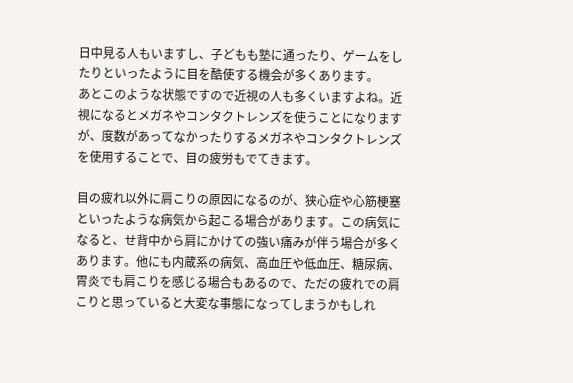日中見る人もいますし、子どもも塾に通ったり、ゲームをしたりといったように目を酷使する機会が多くあります。
あとこのような状態ですので近視の人も多くいますよね。近視になるとメガネやコンタクトレンズを使うことになりますが、度数があってなかったりするメガネやコンタクトレンズを使用することで、目の疲労もでてきます。

目の疲れ以外に肩こりの原因になるのが、狭心症や心筋梗塞といったような病気から起こる場合があります。この病気になると、せ背中から肩にかけての強い痛みが伴う場合が多くあります。他にも内蔵系の病気、高血圧や低血圧、糖尿病、胃炎でも肩こりを感じる場合もあるので、ただの疲れでの肩こりと思っていると大変な事態になってしまうかもしれ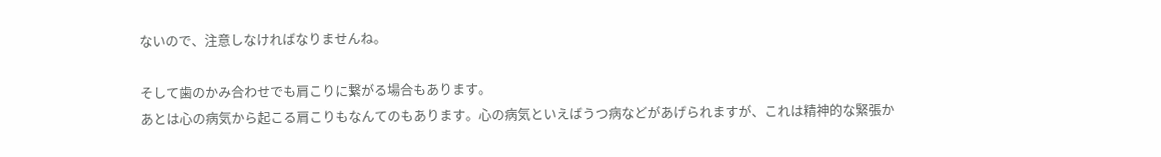ないので、注意しなければなりませんね。

そして歯のかみ合わせでも肩こりに繋がる場合もあります。
あとは心の病気から起こる肩こりもなんてのもあります。心の病気といえばうつ病などがあげられますが、これは精神的な緊張か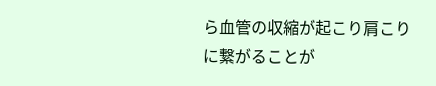ら血管の収縮が起こり肩こりに繋がることが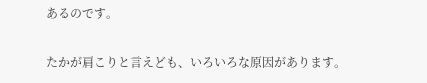あるのです。

たかが肩こりと言えども、いろいろな原因があります。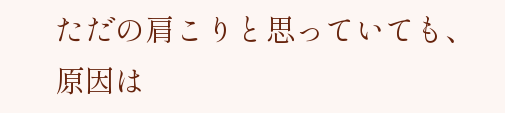ただの肩こりと思っていても、原因は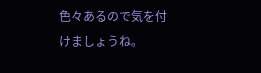色々あるので気を付けましょうね。